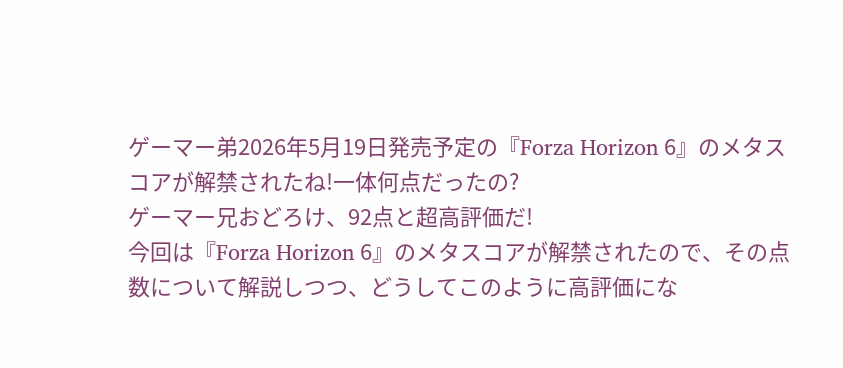ゲーマー弟2026年5月19日発売予定の『Forza Horizon 6』のメタスコアが解禁されたね!一体何点だったの?
ゲーマー兄おどろけ、92点と超高評価だ!
今回は『Forza Horizon 6』のメタスコアが解禁されたので、その点数について解説しつつ、どうしてこのように高評価にな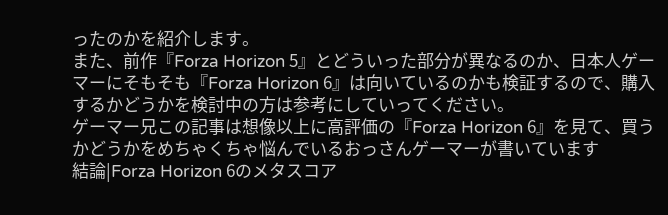ったのかを紹介します。
また、前作『Forza Horizon 5』とどういった部分が異なるのか、日本人ゲーマーにそもそも『Forza Horizon 6』は向いているのかも検証するので、購入するかどうかを検討中の方は参考にしていってください。
ゲーマー兄この記事は想像以上に高評価の『Forza Horizon 6』を見て、買うかどうかをめちゃくちゃ悩んでいるおっさんゲーマーが書いています
結論|Forza Horizon 6のメタスコア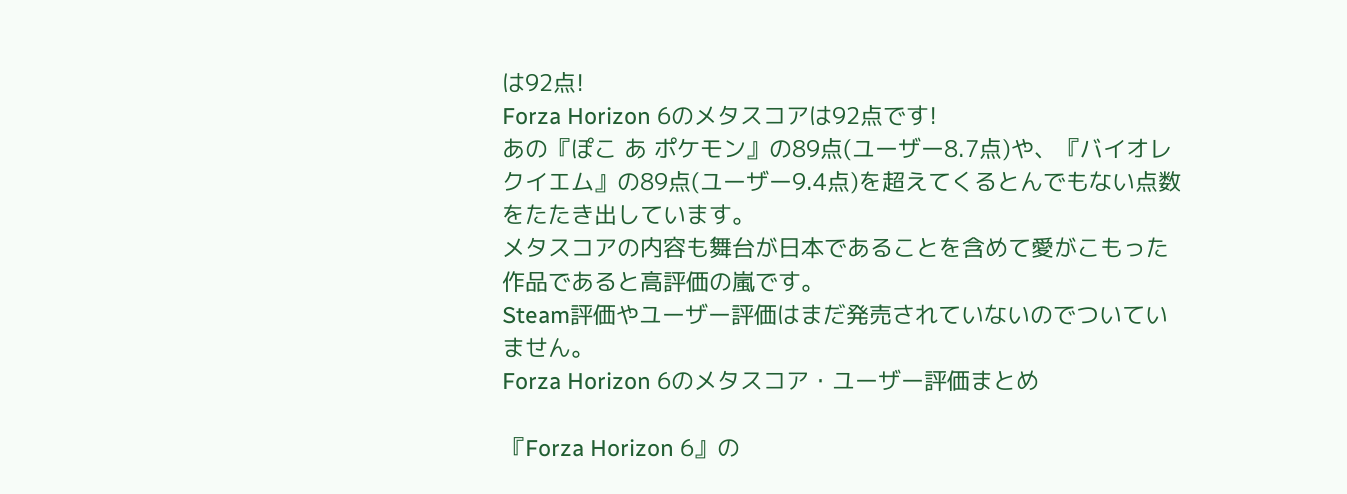は92点!
Forza Horizon 6のメタスコアは92点です!
あの『ぽこ あ ポケモン』の89点(ユーザー8.7点)や、『バイオレクイエム』の89点(ユーザー9.4点)を超えてくるとんでもない点数をたたき出しています。
メタスコアの内容も舞台が日本であることを含めて愛がこもった作品であると高評価の嵐です。
Steam評価やユーザー評価はまだ発売されていないのでついていません。
Forza Horizon 6のメタスコア・ユーザー評価まとめ

『Forza Horizon 6』の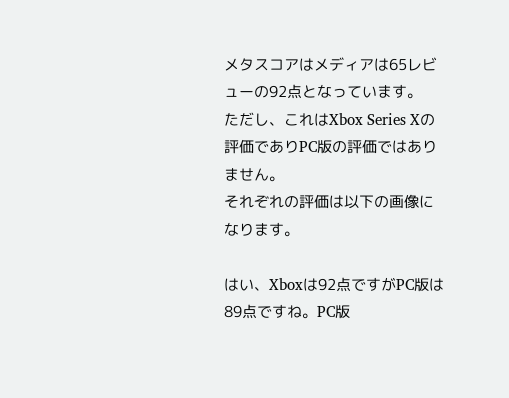メタスコアはメディアは65レビューの92点となっています。
ただし、これはXbox Series Xの評価でありPC版の評価ではありません。
それぞれの評価は以下の画像になります。

はい、Xboxは92点ですがPC版は89点ですね。PC版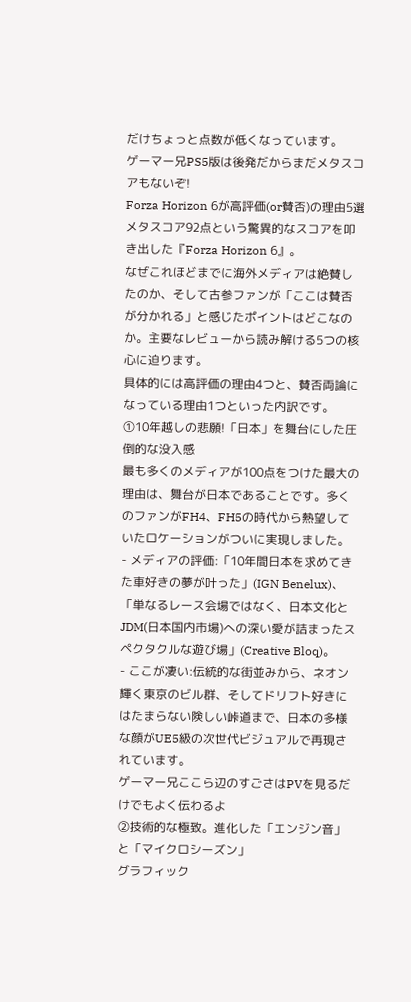だけちょっと点数が低くなっています。
ゲーマー兄PS5版は後発だからまだメタスコアもないぞ!
Forza Horizon 6が高評価(or賛否)の理由5選
メタスコア92点という驚異的なスコアを叩き出した『Forza Horizon 6』。
なぜこれほどまでに海外メディアは絶賛したのか、そして古参ファンが「ここは賛否が分かれる」と感じたポイントはどこなのか。主要なレビューから読み解ける5つの核心に迫ります。
具体的には高評価の理由4つと、賛否両論になっている理由1つといった内訳です。
①10年越しの悲願!「日本」を舞台にした圧倒的な没入感
最も多くのメディアが100点をつけた最大の理由は、舞台が日本であることです。多くのファンがFH4、FH5の時代から熱望していたロケーションがついに実現しました。
- メディアの評価:「10年間日本を求めてきた車好きの夢が叶った」(IGN Benelux)、「単なるレース会場ではなく、日本文化とJDM(日本国内市場)への深い愛が詰まったスペクタクルな遊び場」(Creative Bloq)。
- ここが凄い:伝統的な街並みから、ネオン輝く東京のビル群、そしてドリフト好きにはたまらない険しい峠道まで、日本の多様な顔がUE5級の次世代ビジュアルで再現されています。
ゲーマー兄ここら辺のすごさはPVを見るだけでもよく伝わるよ
②技術的な極致。進化した「エンジン音」と「マイクロシーズン」
グラフィック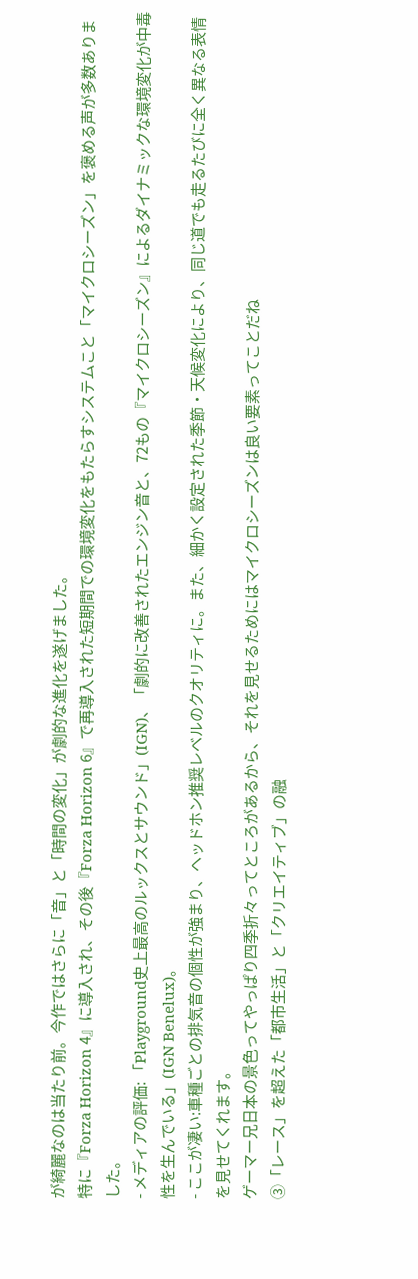が綺麗なのは当たり前。今作ではさらに「音」と「時間の変化」が劇的な進化を遂げました。
特に『Forza Horizon 4』に導入され、その後『Forza Horizon 6』で再導入された短期間での環境変化をもたらすシステムこと「マイクロシーズン」を褒める声が多数ありました。
- メディアの評価: 「Playground史上最高のルックスとサウンド」(IGN)、「劇的に改善されたエンジン音と、72もの『マイクロシーズン』によるダイナミックな環境変化が中毒性を生んでいる」(IGN Benelux)。
- ここが凄い:車種ごとの排気音の個性が強まり、ヘッドホン推奨レベルのクオリティに。また、細かく設定された季節・天候変化により、同じ道でも走るたびに全く異なる表情を見せてくれます。
ゲーマー兄日本の景色ってやっぱり四季折々ってところがあるから、それを見せるためにはマイクロシーズンは良い要素ってことだね
③「レース」を超えた「都市生活」と「クリエイティブ」の融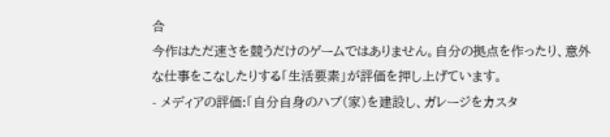合
今作はただ速さを競うだけのゲームではありません。自分の拠点を作ったり、意外な仕事をこなしたりする「生活要素」が評価を押し上げています。
- メディアの評価:「自分自身のハブ(家)を建設し、ガレージをカスタ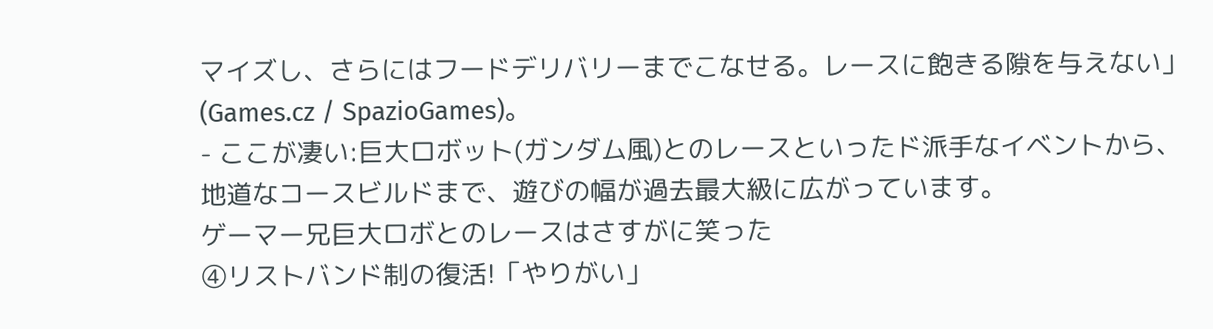マイズし、さらにはフードデリバリーまでこなせる。レースに飽きる隙を与えない」(Games.cz / SpazioGames)。
- ここが凄い:巨大ロボット(ガンダム風)とのレースといったド派手なイベントから、地道なコースビルドまで、遊びの幅が過去最大級に広がっています。
ゲーマー兄巨大ロボとのレースはさすがに笑った
④リストバンド制の復活!「やりがい」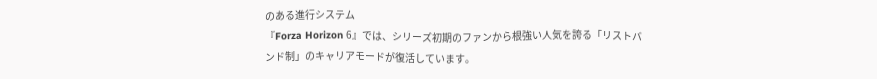のある進行システム
『Forza Horizon 6』では、シリーズ初期のファンから根強い人気を誇る「リストバンド制」のキャリアモードが復活しています。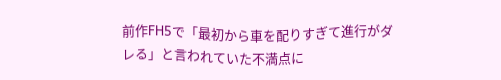前作FH5で「最初から車を配りすぎて進行がダレる」と言われていた不満点に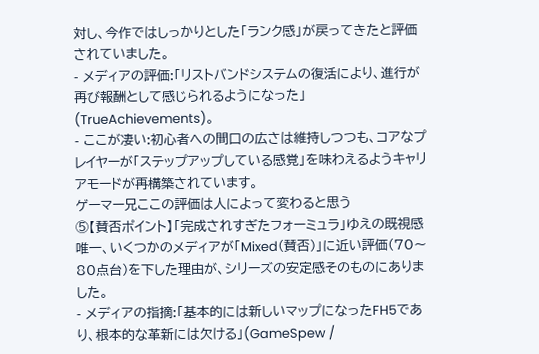対し、今作ではしっかりとした「ランク感」が戻ってきたと評価されていました。
- メディアの評価:「リストバンドシステムの復活により、進行が再び報酬として感じられるようになった」(TrueAchievements)。
- ここが凄い:初心者への間口の広さは維持しつつも、コアなプレイヤーが「ステップアップしている感覚」を味わえるようキャリアモードが再構築されています。
ゲーマー兄ここの評価は人によって変わると思う
⑤【賛否ポイント】「完成されすぎたフォーミュラ」ゆえの既視感
唯一、いくつかのメディアが「Mixed(賛否)」に近い評価(70〜80点台)を下した理由が、シリーズの安定感そのものにありました。
- メディアの指摘:「基本的には新しいマップになったFH5であり、根本的な革新には欠ける」(GameSpew /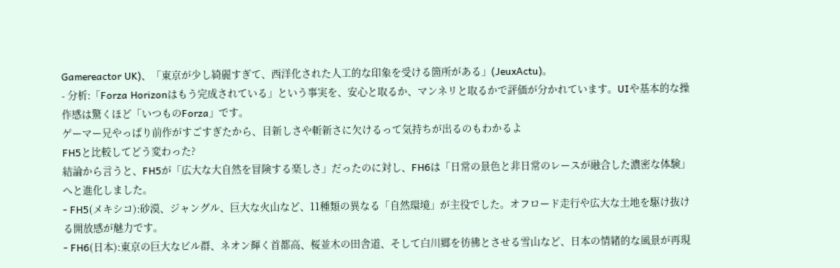Gamereactor UK)、「東京が少し綺麗すぎて、西洋化された人工的な印象を受ける箇所がある」(JeuxActu)。
- 分析:「Forza Horizonはもう完成されている」という事実を、安心と取るか、マンネリと取るかで評価が分かれています。UIや基本的な操作感は驚くほど「いつものForza」です。
ゲーマー兄やっぱり前作がすごすぎたから、目新しさや斬新さに欠けるって気持ちが出るのもわかるよ
FH5と比較してどう変わった?
結論から言うと、FH5が「広大な大自然を冒険する楽しさ」だったのに対し、FH6は「日常の景色と非日常のレースが融合した濃密な体験」へと進化しました。
- FH5(メキシコ):砂漠、ジャングル、巨大な火山など、11種類の異なる「自然環境」が主役でした。オフロード走行や広大な土地を駆け抜ける開放感が魅力です。
- FH6(日本):東京の巨大なビル群、ネオン輝く首都高、桜並木の田舎道、そして白川郷を彷彿とさせる雪山など、日本の情緒的な風景が再現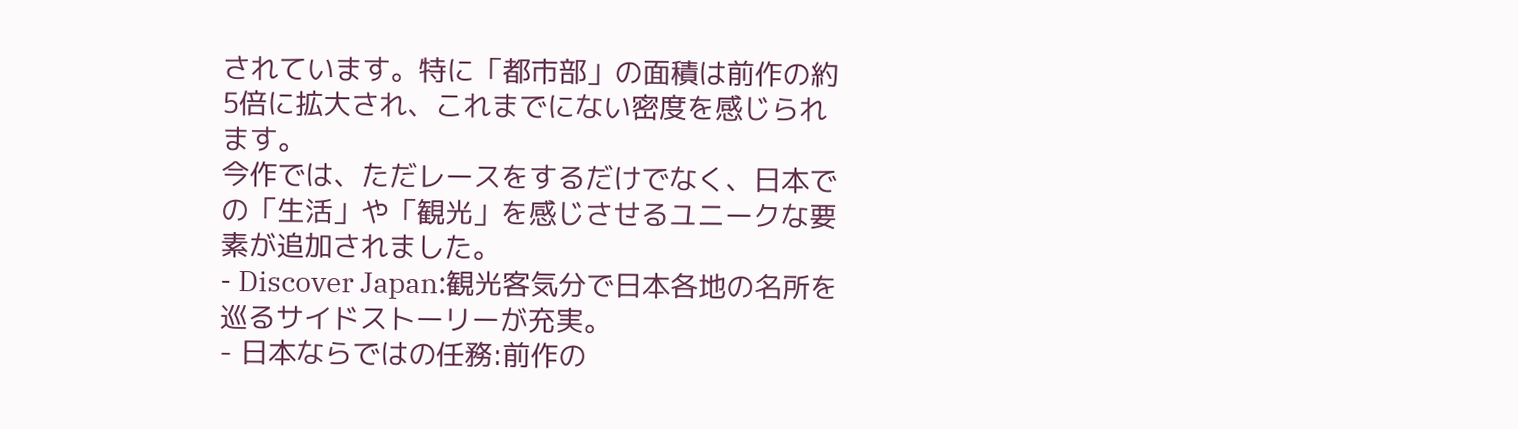されています。特に「都市部」の面積は前作の約5倍に拡大され、これまでにない密度を感じられます。
今作では、ただレースをするだけでなく、日本での「生活」や「観光」を感じさせるユニークな要素が追加されました。
- Discover Japan:観光客気分で日本各地の名所を巡るサイドストーリーが充実。
- 日本ならではの任務:前作の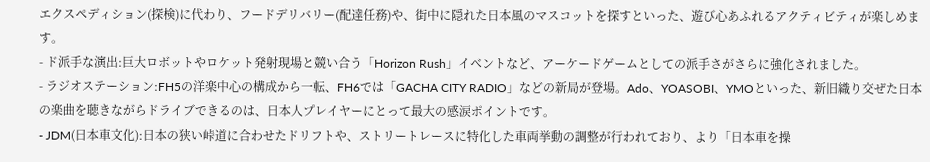エクスペディション(探検)に代わり、フードデリバリー(配達任務)や、街中に隠れた日本風のマスコットを探すといった、遊び心あふれるアクティビティが楽しめます。
- ド派手な演出:巨大ロボットやロケット発射現場と競い合う「Horizon Rush」イベントなど、アーケードゲームとしての派手さがさらに強化されました。
- ラジオステーション:FH5の洋楽中心の構成から一転、FH6では「GACHA CITY RADIO」などの新局が登場。Ado、YOASOBI、YMOといった、新旧織り交ぜた日本の楽曲を聴きながらドライブできるのは、日本人プレイヤーにとって最大の感涙ポイントです。
- JDM(日本車文化):日本の狭い峠道に合わせたドリフトや、ストリートレースに特化した車両挙動の調整が行われており、より「日本車を操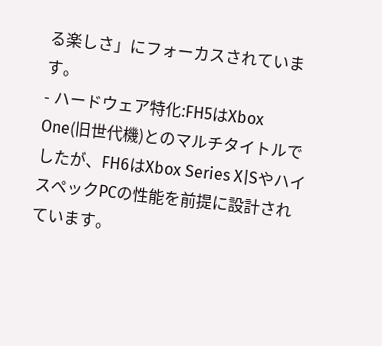る楽しさ」にフォーカスされています。
- ハードウェア特化:FH5はXbox One(旧世代機)とのマルチタイトルでしたが、FH6はXbox Series X|SやハイスペックPCの性能を前提に設計されています。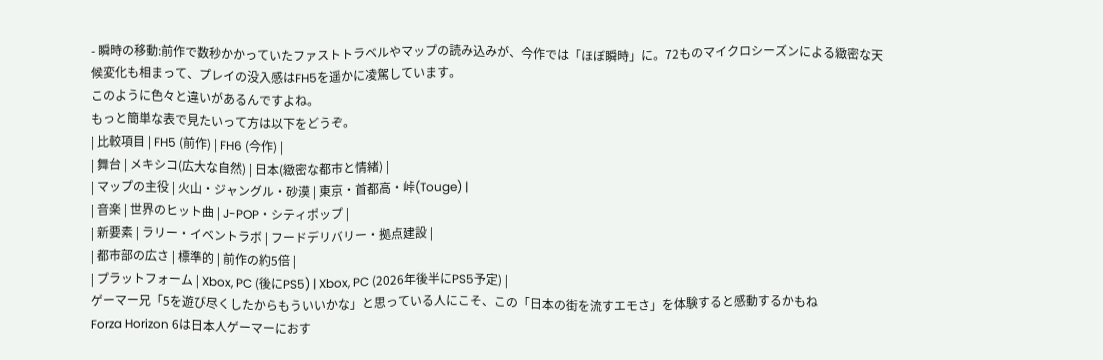- 瞬時の移動:前作で数秒かかっていたファストトラベルやマップの読み込みが、今作では「ほぼ瞬時」に。72ものマイクロシーズンによる緻密な天候変化も相まって、プレイの没入感はFH5を遥かに凌駕しています。
このように色々と違いがあるんですよね。
もっと簡単な表で見たいって方は以下をどうぞ。
| 比較項目 | FH5 (前作) | FH6 (今作) |
| 舞台 | メキシコ(広大な自然) | 日本(緻密な都市と情緒) |
| マップの主役 | 火山・ジャングル・砂漠 | 東京・首都高・峠(Touge) |
| 音楽 | 世界のヒット曲 | J-POP・シティポップ |
| 新要素 | ラリー・イベントラボ | フードデリバリー・拠点建設 |
| 都市部の広さ | 標準的 | 前作の約5倍 |
| プラットフォーム | Xbox, PC (後にPS5) | Xbox, PC (2026年後半にPS5予定) |
ゲーマー兄「5を遊び尽くしたからもういいかな」と思っている人にこそ、この「日本の街を流すエモさ」を体験すると感動するかもね
Forza Horizon 6は日本人ゲーマーにおす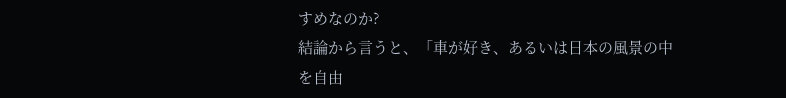すめなのか?
結論から言うと、「車が好き、あるいは日本の風景の中を自由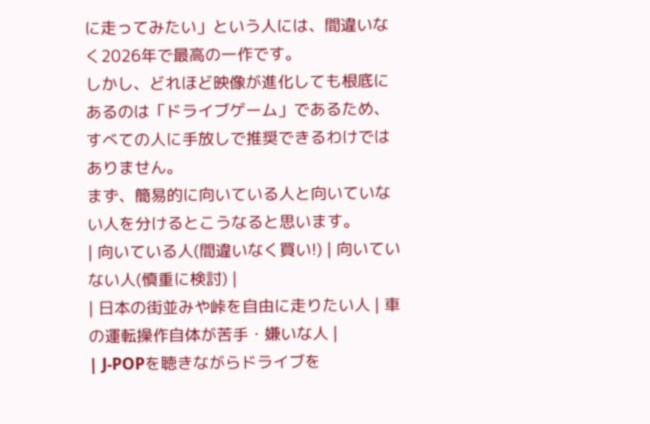に走ってみたい」という人には、間違いなく2026年で最高の一作です。
しかし、どれほど映像が進化しても根底にあるのは「ドライブゲーム」であるため、すべての人に手放しで推奨できるわけではありません。
まず、簡易的に向いている人と向いていない人を分けるとこうなると思います。
| 向いている人(間違いなく買い!) | 向いていない人(慎重に検討) |
| 日本の街並みや峠を自由に走りたい人 | 車の運転操作自体が苦手・嫌いな人 |
| J-POPを聴きながらドライブを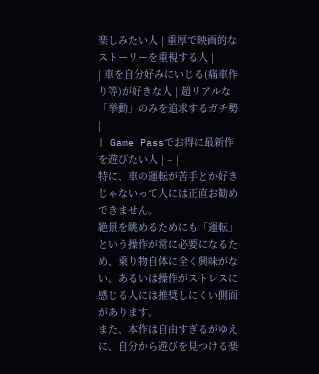楽しみたい人 | 重厚で映画的なストーリーを重視する人 |
| 車を自分好みにいじる(痛車作り等)が好きな人 | 超リアルな「挙動」のみを追求するガチ勢 |
| Game Passでお得に最新作を遊びたい人 | – |
特に、車の運転が苦手とか好きじゃないって人には正直お勧めできません。
絶景を眺めるためにも「運転」という操作が常に必要になるため、乗り物自体に全く興味がない、あるいは操作がストレスに感じる人には推奨しにくい側面があります。
また、本作は自由すぎるがゆえに、自分から遊びを見つける楽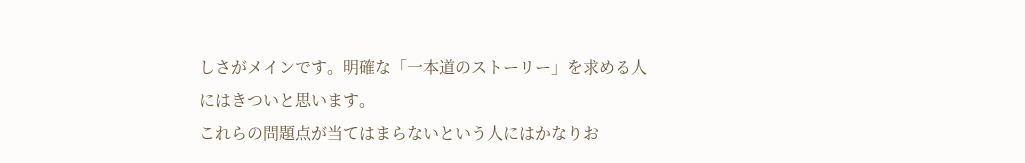しさがメインです。明確な「一本道のストーリー」を求める人にはきついと思います。
これらの問題点が当てはまらないという人にはかなりお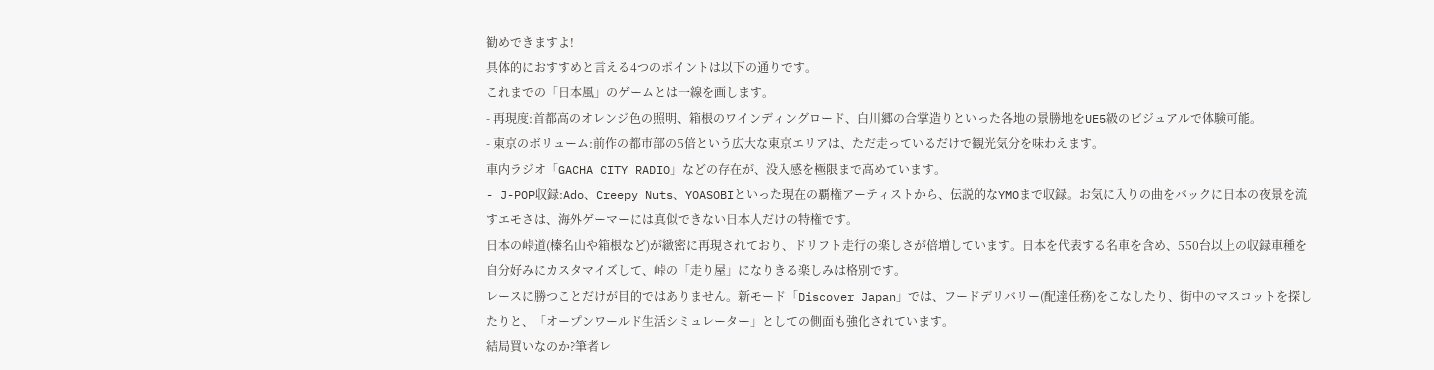勧めできますよ!
具体的におすすめと言える4つのポイントは以下の通りです。
これまでの「日本風」のゲームとは一線を画します。
- 再現度:首都高のオレンジ色の照明、箱根のワインディングロード、白川郷の合掌造りといった各地の景勝地をUE5級のビジュアルで体験可能。
- 東京のボリューム:前作の都市部の5倍という広大な東京エリアは、ただ走っているだけで観光気分を味わえます。
車内ラジオ「GACHA CITY RADIO」などの存在が、没入感を極限まで高めています。
- J-POP収録:Ado、Creepy Nuts、YOASOBIといった現在の覇権アーティストから、伝説的なYMOまで収録。お気に入りの曲をバックに日本の夜景を流すエモさは、海外ゲーマーには真似できない日本人だけの特権です。
日本の峠道(榛名山や箱根など)が緻密に再現されており、ドリフト走行の楽しさが倍増しています。日本を代表する名車を含め、550台以上の収録車種を自分好みにカスタマイズして、峠の「走り屋」になりきる楽しみは格別です。
レースに勝つことだけが目的ではありません。新モード「Discover Japan」では、フードデリバリー(配達任務)をこなしたり、街中のマスコットを探したりと、「オープンワールド生活シミュレーター」としての側面も強化されています。
結局買いなのか?筆者レ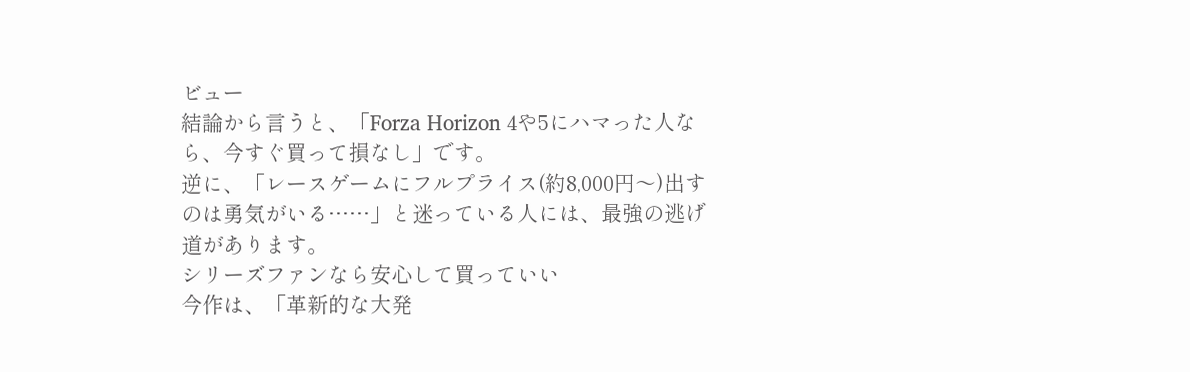ビュー
結論から言うと、「Forza Horizon 4や5にハマった人なら、今すぐ買って損なし」です。
逆に、「レースゲームにフルプライス(約8,000円〜)出すのは勇気がいる……」と迷っている人には、最強の逃げ道があります。
シリーズファンなら安心して買っていい
今作は、「革新的な大発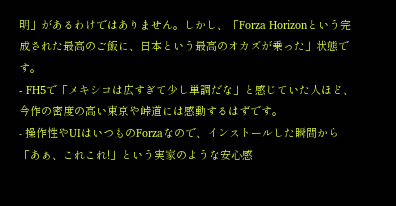明」があるわけではありません。しかし、「Forza Horizonという完成された最高のご飯に、日本という最高のオカズが乗った」状態です。
- FH5で「メキシコは広すぎて少し単調だな」と感じていた人ほど、今作の密度の高い東京や峠道には感動するはずです。
- 操作性やUIはいつものForzaなので、インストールした瞬間から「あぁ、これこれ!」という実家のような安心感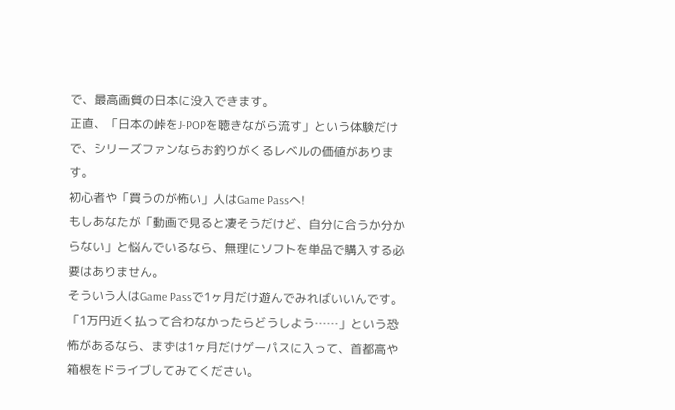で、最高画質の日本に没入できます。
正直、「日本の峠をJ-POPを聴きながら流す」という体験だけで、シリーズファンならお釣りがくるレベルの価値があります。
初心者や「買うのが怖い」人はGame Passへ!
もしあなたが「動画で見ると凄そうだけど、自分に合うか分からない」と悩んでいるなら、無理にソフトを単品で購入する必要はありません。
そういう人はGame Passで1ヶ月だけ遊んでみればいいんです。
「1万円近く払って合わなかったらどうしよう……」という恐怖があるなら、まずは1ヶ月だけゲーパスに入って、首都高や箱根をドライブしてみてください。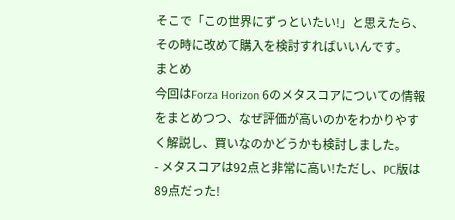そこで「この世界にずっといたい!」と思えたら、その時に改めて購入を検討すればいいんです。
まとめ
今回はForza Horizon 6のメタスコアについての情報をまとめつつ、なぜ評価が高いのかをわかりやすく解説し、買いなのかどうかも検討しました。
- メタスコアは92点と非常に高い!ただし、PC版は89点だった!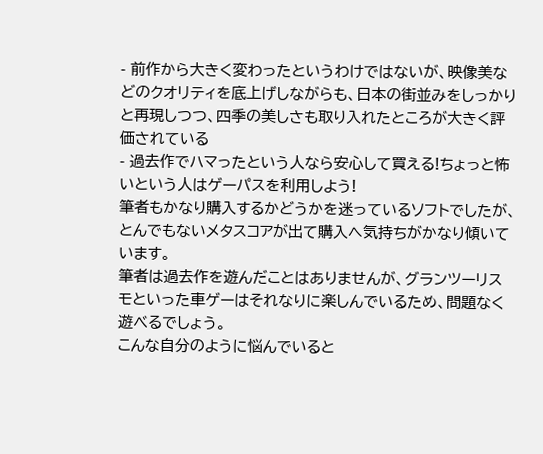- 前作から大きく変わったというわけではないが、映像美などのクオリティを底上げしながらも、日本の街並みをしっかりと再現しつつ、四季の美しさも取り入れたところが大きく評価されている
- 過去作でハマったという人なら安心して買える!ちょっと怖いという人はゲーパスを利用しよう!
筆者もかなり購入するかどうかを迷っているソフトでしたが、とんでもないメタスコアが出て購入へ気持ちがかなり傾いています。
筆者は過去作を遊んだことはありませんが、グランツーリスモといった車ゲーはそれなりに楽しんでいるため、問題なく遊べるでしょう。
こんな自分のように悩んでいると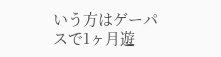いう方はゲーパスで1ヶ月遊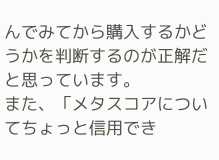んでみてから購入するかどうかを判断するのが正解だと思っています。
また、「メタスコアについてちょっと信用でき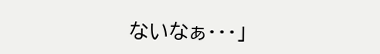ないなぁ・・・」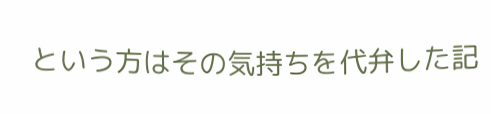という方はその気持ちを代弁した記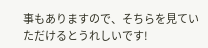事もありますので、そちらを見ていただけるとうれしいです!